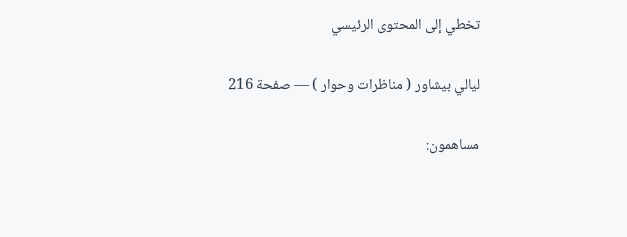تخطي إلى المحتوى الرئيسي

ليالي بيشاور ( مناظرات وحوار ) — صفحة 216

مساهمون: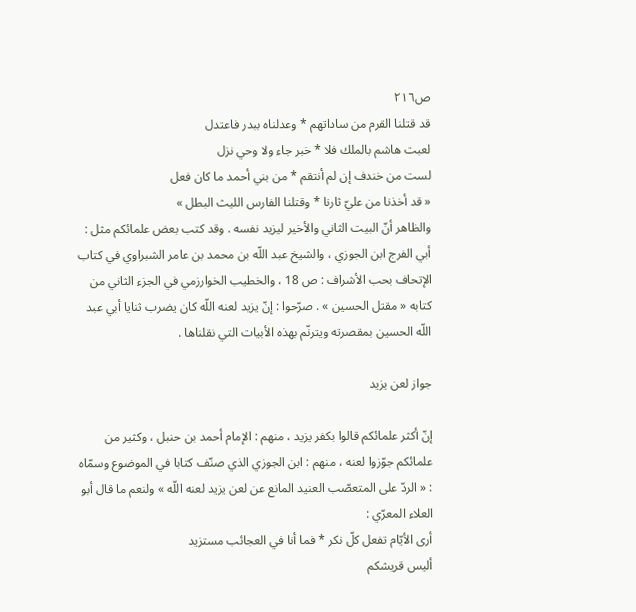ص٢١٦
قد قتلنا القرم من ساداتهم * وعدلناه ببدر فاعتدل
لعبت هاشم بالملك فلا * خبر جاء ولا وحي نزل
لست من خندف إن لم أنتقم * من بني أحمد ما كان فعل
« قد أخذنا من عليّ ثارنا * وقتلنا الفارس الليث البطل »
والظاهر أنّ البيت الثاني والأخير ليزيد نفسه . وقد كتب بعض علمائكم مثل : أبي الفرج ابن الجوزي ، والشيخ عبد اللّه بن محمد بن عامر الشبراوي في كتاب الإتحاف بحب الأشراف : ص 18 ، والخطيب الخوارزمي في الجزء الثاني من كتابه « مقتل الحسين » . صرّحوا : إنّ يزيد لعنه اللّه كان يضرب ثنايا أبي عبد اللّه الحسين بمقصرته ويترنّم بهذه الأبيات التي نقلناها .

جواز لعن يزيد

إنّ أكثر علمائكم قالوا بكفر يزيد ، منهم : الإمام أحمد بن حنبل ، وكثير من علمائكم جوّزوا لعنه ، منهم : ابن الجوزي الذي صنّف كتابا في الموضوع وسمّاه : « الردّ على المتعصّب العنيد المانع عن لعن يزيد لعنه اللّه » ولنعم ما قال أبو العلاء المعرّي :
أرى الأيّام تفعل كلّ نكر * فما أنا في العجائب مستزيد
أليس قريشكم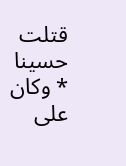قتلت حسينا * وكان على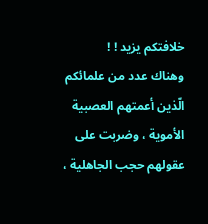خلافتكم يزيد ! !
وهناك عدد من علمائكم الّذين أعمتهم العصبية الأموية ، وضربت على عقولهم حجب الجاهلية ،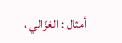أمثال : الغزّالي ،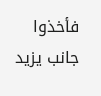فأخذوا جانب يزيد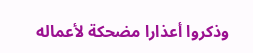وذكروا أعذارا مضحكة لأعماله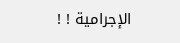الإجرامية ! !